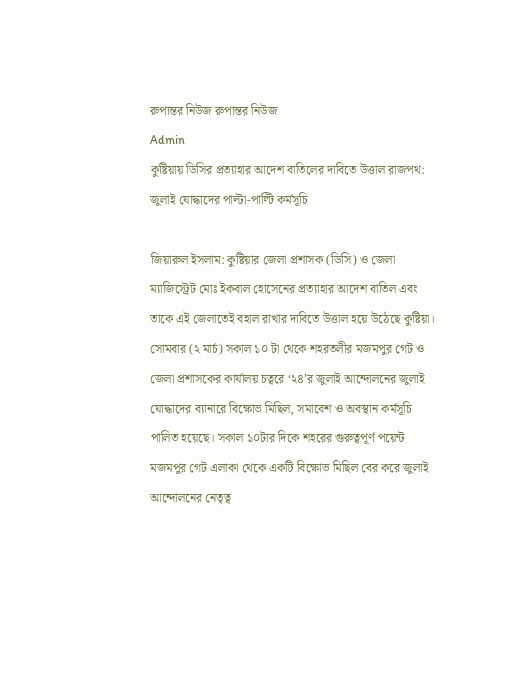রুপান্তর নিউজ রুপান্তর নিউজ
Admin
কুষ্টিয়ায় ডিসির প্রত্যাহার আদেশ বাতিলের দাবিতে উত্তাল রাজপথ: জুলাই যোদ্ধাদের পাল্টা-পাল্টি কর্মসূচি

জিয়ারুল ইসলাম: কুষ্টিয়ার জেলা প্রশাসক (ডিসি) ও জেলা ম্যাজিস্ট্রেট মোঃ ইকবাল হোসেনের প্রত্যাহার আদেশ বাতিল এবং তাকে এই জেলাতেই বহাল রাখার দাবিতে উত্তাল হয়ে উঠেছে কুষ্টিয়া।
সোমবার (২ মার্চ) সকাল ১০ টা থেকে শহরতলীর মজমপুর গেট ও জেলা প্রশাসকের কার্যালয় চত্বরে ‘২৪’র জুলাই আন্দোলনের জুলাই যোদ্ধাদের ব্যানারে বিক্ষোভ মিছিল, সমাবেশ ও অবস্থান কর্মসূচি পালিত হয়েছে। সকাল ১০টার দিকে শহরের গুরুত্বপূর্ণ পয়েন্ট মজমপুর গেট এলাকা থেকে একটি বিক্ষোভ মিছিল বের করে জুলাই আন্দোলনের নেতৃত্ব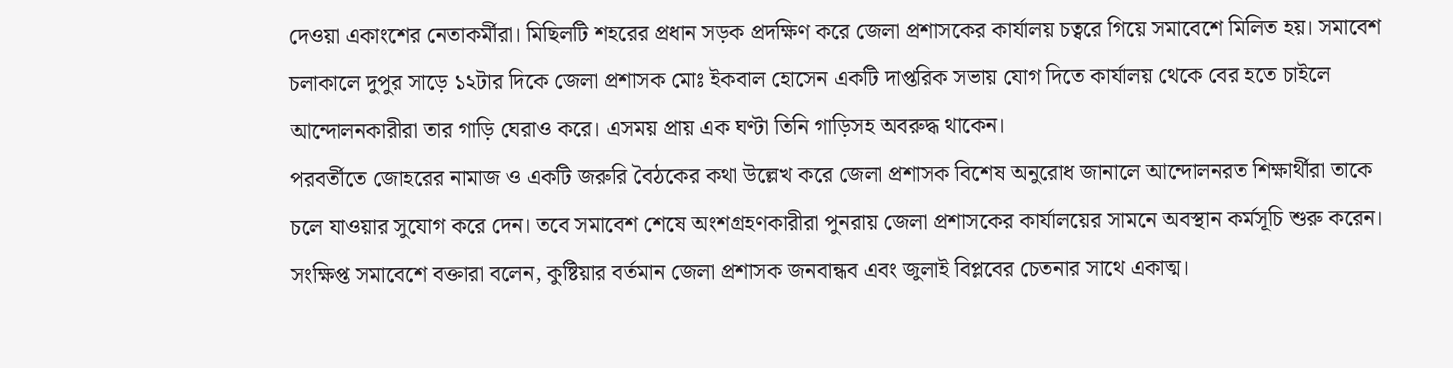দেওয়া একাংশের নেতাকর্মীরা। মিছিলটি শহরের প্রধান সড়ক প্রদক্ষিণ করে জেলা প্রশাসকের কার্যালয় চত্বরে গিয়ে সমাবেশে মিলিত হয়। সমাবেশ চলাকালে দুপুর সাড়ে ১২টার দিকে জেলা প্রশাসক মোঃ ইকবাল হোসেন একটি দাপ্তরিক সভায় যোগ দিতে কার্যালয় থেকে বের হতে চাইলে আন্দোলনকারীরা তার গাড়ি ঘেরাও করে। এসময় প্রায় এক ঘণ্টা তিনি গাড়িসহ অবরুদ্ধ থাকেন।
পরবর্তীতে জোহরের নামাজ ও একটি জরুরি বৈঠকের কথা উল্লেখ করে জেলা প্রশাসক বিশেষ অনুরোধ জানালে আন্দোলনরত শিক্ষার্থীরা তাকে চলে যাওয়ার সুযোগ করে দেন। তবে সমাবেশ শেষে অংশগ্রহণকারীরা পুনরায় জেলা প্রশাসকের কার্যালয়ের সামনে অবস্থান কর্মসূচি শুরু করেন। সংক্ষিপ্ত সমাবেশে বক্তারা বলেন, কুষ্টিয়ার বর্তমান জেলা প্রশাসক জনবান্ধব এবং জুলাই বিপ্লবের চেতনার সাথে একাত্ম।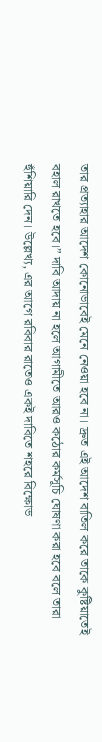তার প্রত্যাহার আদেশ কোনোভাবেই মেনে নেওয়া হবে না। দ্রুত এই আদেশ বাতিল করে তাকে কুষ্টিয়াতেই বহাল রাখতে হবে।” দাবি আদায় না হলে আগামীতে আরও কঠোর কর্মসূচি ঘোষণা করা হবে বলে তারা হুঁশিয়ারি দেন। উল্লেখ্য, এর আগে রবিবার রাতেও একই দাবিতে শহরে বিক্ষোভ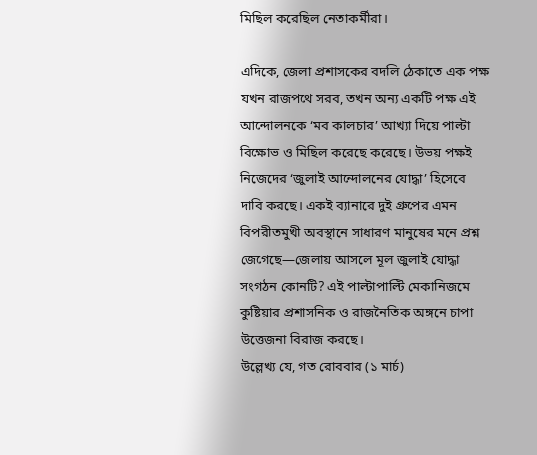মিছিল করেছিল নেতাকর্মীরা।

এদিকে, জেলা প্রশাসকের বদলি ঠেকাতে এক পক্ষ যখন রাজপথে সরব, তখন অন্য একটি পক্ষ এই আন্দোলনকে ‘মব কালচার’ আখ্যা দিয়ে পাল্টা বিক্ষোভ ও মিছিল করেছে করেছে। উভয় পক্ষই নিজেদের ‘জুলাই আন্দোলনের যোদ্ধা’ হিসেবে দাবি করছে। একই ব্যানারে দুই গ্রুপের এমন বিপরীতমুখী অবস্থানে সাধারণ মানুষের মনে প্রশ্ন জেগেছে—জেলায় আসলে মূল জুলাই যোদ্ধা সংগঠন কোনটি? এই পাল্টাপাল্টি মেকানিজমে কুষ্টিয়ার প্রশাসনিক ও রাজনৈতিক অঙ্গনে চাপা উত্তেজনা বিরাজ করছে।
উল্লেখ্য যে, গত রোববার (১ মার্চ)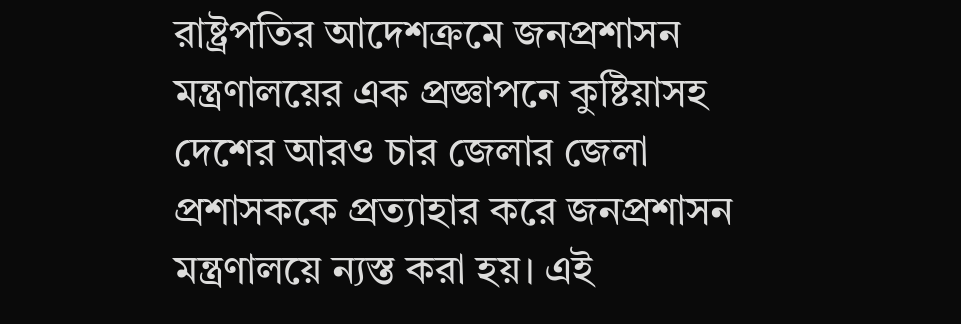রাষ্ট্রপতির আদেশক্রমে জনপ্রশাসন মন্ত্রণালয়ের এক প্রজ্ঞাপনে কুষ্টিয়াসহ দেশের আরও চার জেলার জেলা প্রশাসককে প্রত্যাহার করে জনপ্রশাসন মন্ত্রণালয়ে ন্যস্ত করা হয়। এই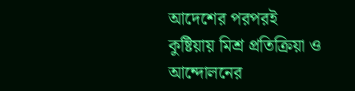আদেশের পরপরই কুষ্টিয়ায় মিশ্র প্রতিক্রিয়া ও আন্দোলনের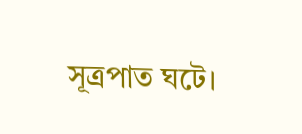সূত্রপাত ঘটে।